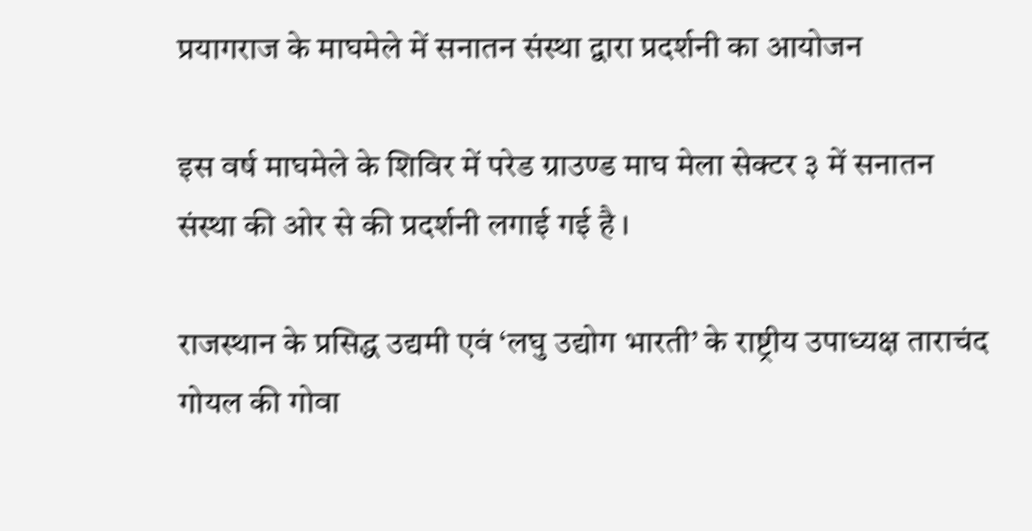प्रयागराज के माघमेले में सनातन संस्था द्वारा प्रदर्शनी का आयोजन

इस वर्ष माघमेले के शिविर में परेड ग्राउण्ड माघ मेला सेक्टर ३ में सनातन संस्था की ओर से की प्रदर्शनी लगाई गई है ।

राजस्थान के प्रसिद्ध उद्यमी एवं ‘लघु उद्योग भारती’ के राष्ट्रीय उपाध्यक्ष ताराचंद गोयल की गोवा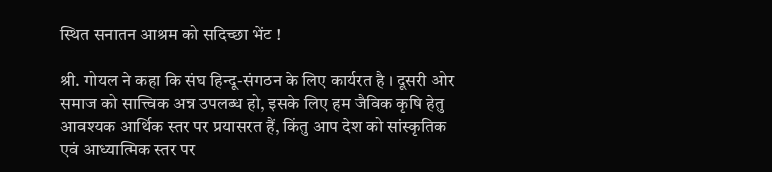स्थित सनातन आश्रम को सदिच्छा भेंट !

श्री. गोयल ने कहा कि संघ हिन्दू-संगठन के लिए कार्यरत है । दूसरी ओर समाज को सात्त्विक अन्न उपलब्ध हो, इसके लिए हम जैविक कृषि हेतु आवश्यक आर्थिक स्तर पर प्रयासरत हैं, किंतु आप देश को सांस्कृतिक एवं आध्यात्मिक स्तर पर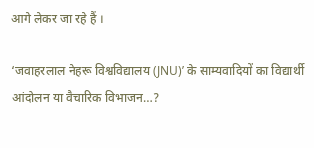आगे लेकर जा रहे हैं ।

‘जवाहरलाल नेहरू विश्वविद्यालय (JNU)’ के साम्यवादियों का विद्यार्थी आंदोलन या वैचारिक विभाजन…?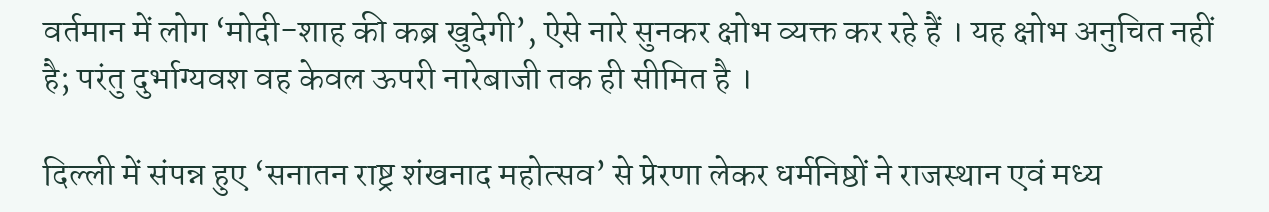वर्तमान में लोग ‘मोदी-शाह की कब्र खुदेगी’, ऐसे नारे सुनकर क्षोभ व्यक्त कर रहे हैं । यह क्षोभ अनुचित नहीं है; परंतु दुर्भाग्यवश वह केवल ऊपरी नारेबाजी तक ही सीमित है ।

दिल्ली में संपन्न हुए ‘सनातन राष्ट्र शंखनाद महोत्सव’ से प्रेरणा लेकर धर्मनिष्ठों ने राजस्थान एवं मध्य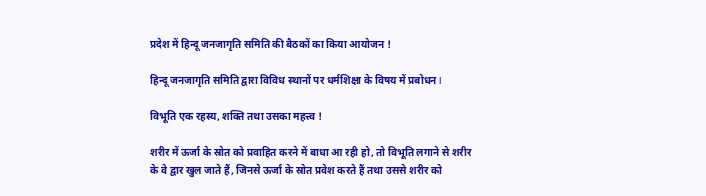प्रदेश में हिन्दू जनजागृति समिति की बैठकों का किया आयोजन !

हिन्दू जनजागृति समिति द्वारा ‍विविध स्थानों पर धर्मशिक्षा के विषय में प्रबोधन l

विभूति एक रहस्य, शक्ति तथा उसका महत्त्व !

शरीर में ऊर्जा के स्रोत को प्रवाहित करने में बाधा आ रही हो, तो विभूति लगाने से शरीर के वे द्वार खुल जाते हैं, जिनसे ऊर्जा के स्रोत प्रवेश करते हैं तथा उससे शरीर को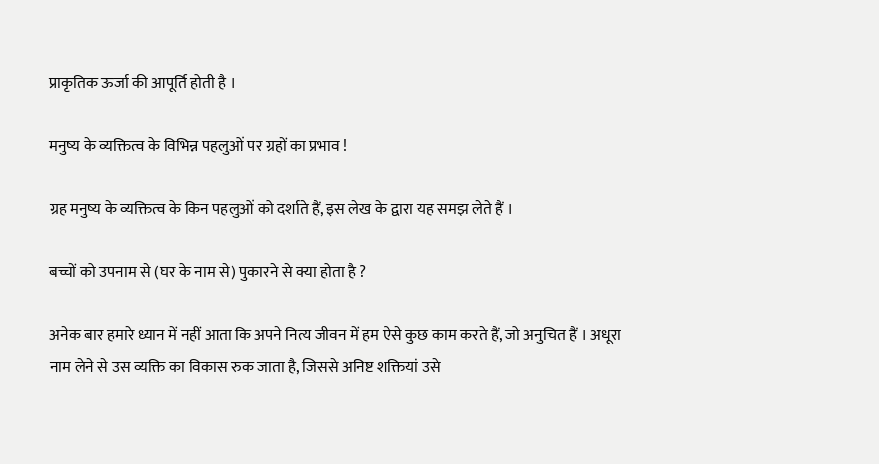प्राकृतिक ऊर्जा की आपूर्ति होती है ।

मनुष्य के व्यक्तित्व के विभिन्न पहलुओं पर ग्रहों का प्रभाव !

ग्रह मनुष्य के व्यक्तित्व के किन पहलुओं को दर्शाते हैं, इस लेख के द्वारा यह समझ लेते हैं ।

बच्चों को उपनाम से (घर के नाम से) पुकारने से क्या होता है ?

अनेक बार हमारे ध्यान में नहीं आता कि अपने नित्य जीवन में हम ऐसे कुछ काम करते हैं, जो अनुचित हैं । अधूरा नाम लेने से उस व्यक्ति का विकास रुक जाता है, जिससे अनिष्ट शक्तियां उसे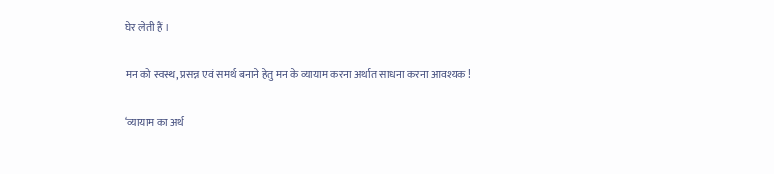घेर लेती हैं ।

मन को स्वस्थ, प्रसन्न एवं समर्थ बनाने हेतु मन के व्यायाम करना अर्थात साधना करना आवश्यक !

‘व्यायाम का अर्थ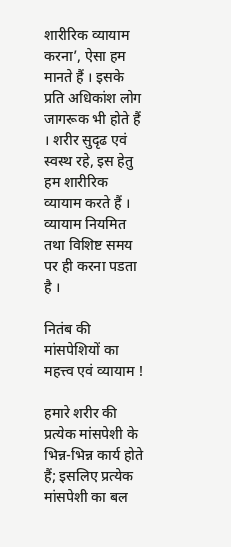शारीरिक व्यायाम करना’, ऐसा हम मानते हैं । इसके प्रति अधिकांश लोग जागरूक भी होते हैं । शरीर सुदृढ एवं स्वस्थ रहे, इस हेतु हम शारीरिक व्यायाम करते हैं । व्यायाम नियमित तथा विशिष्ट समय पर ही करना पडता है ।

नितंब की मांसपेशियों का महत्त्व एवं व्यायाम !

हमारे शरीर की प्रत्येक मांसपेशी के भिन्न-भिन्न कार्य होते हैं; इसलिए प्रत्येक मांसपेशी का बल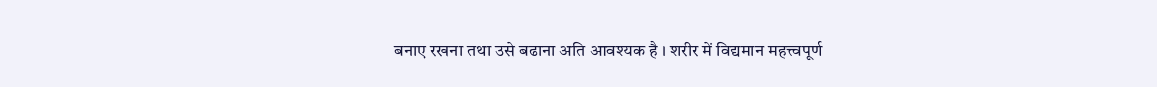बनाए रखना तथा उसे बढाना अति आवश्यक है । शरीर में विद्यमान महत्त्वपूर्ण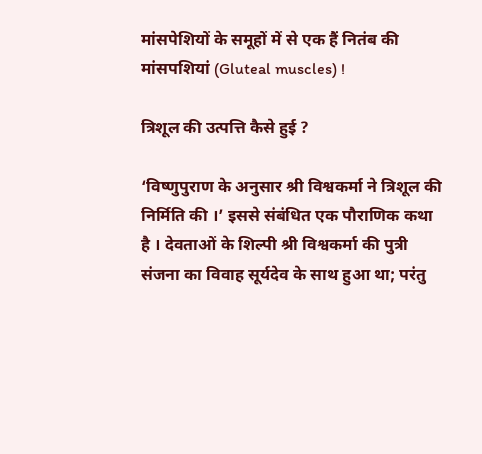मांसपेशियों के समूहों में से एक हैं नितंब की मांसपशियां (Gluteal muscles) !

त्रिशूल की उत्पत्ति कैसे हुई ?

‘विष्णुपुराण के अनुसार श्री विश्वकर्मा ने त्रिशूल की निर्मिति की ।’ इससे संबंधित एक पौराणिक कथा है । देवताओं के शिल्पी श्री विश्वकर्मा की पुत्री संजना का विवाह सूर्यदेव के साथ हुआ था; परंतु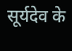सूर्यदेव के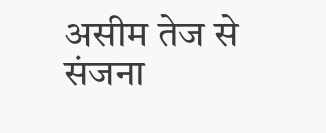असीम तेज से संजना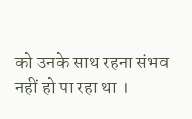को उनके साथ रहना संभव नहीं हो पा रहा था ।